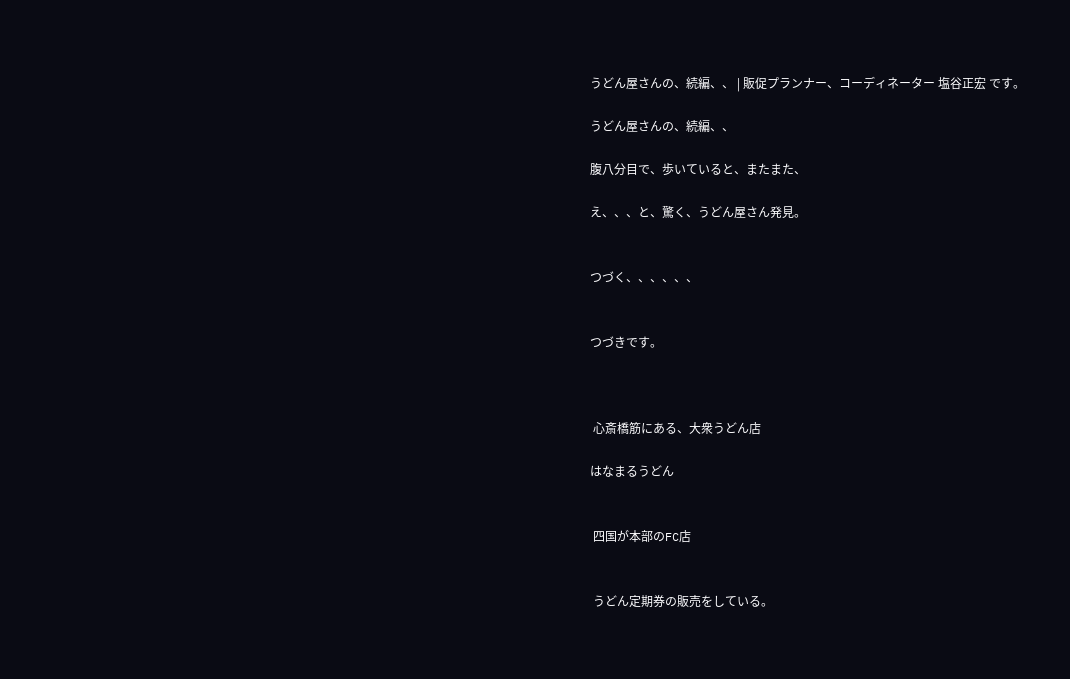うどん屋さんの、続編、、 | 販促プランナー、コーディネーター 塩谷正宏 です。

うどん屋さんの、続編、、

腹八分目で、歩いていると、またまた、

え、、、と、驚く、うどん屋さん発見。


つづく、、、、、、


つづきです。



 心斎橋筋にある、大衆うどん店

はなまるうどん


 四国が本部のFC店


 うどん定期券の販売をしている。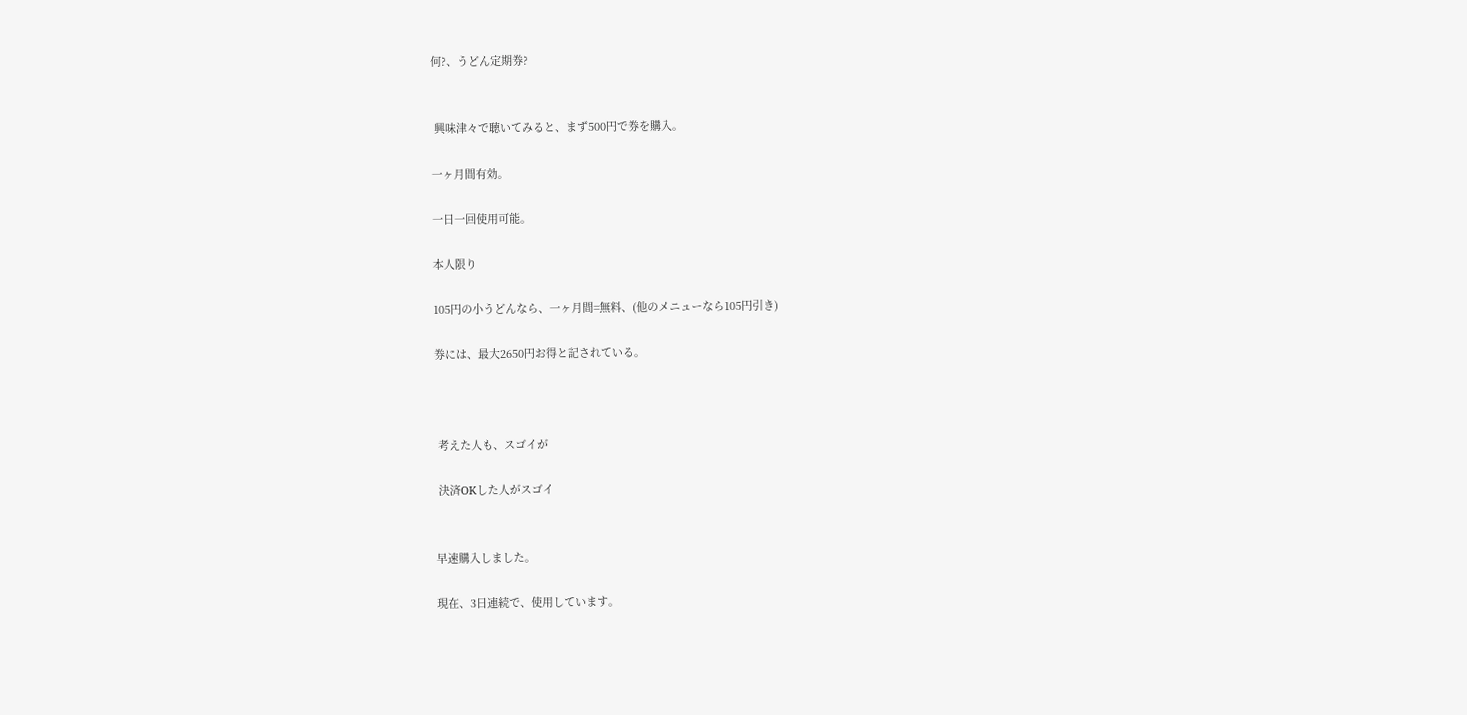何?、うどん定期券?


 興味津々で聴いてみると、まず500円で券を購入。

一ヶ月間有効。

一日一回使用可能。

本人限り

105円の小うどんなら、一ヶ月間=無料、(他のメニューなら105円引き)

券には、最大2650円お得と記されている。



 考えた人も、スゴイが

 決済OKした人がスゴイ


早速購入しました。

現在、3日連続で、使用しています。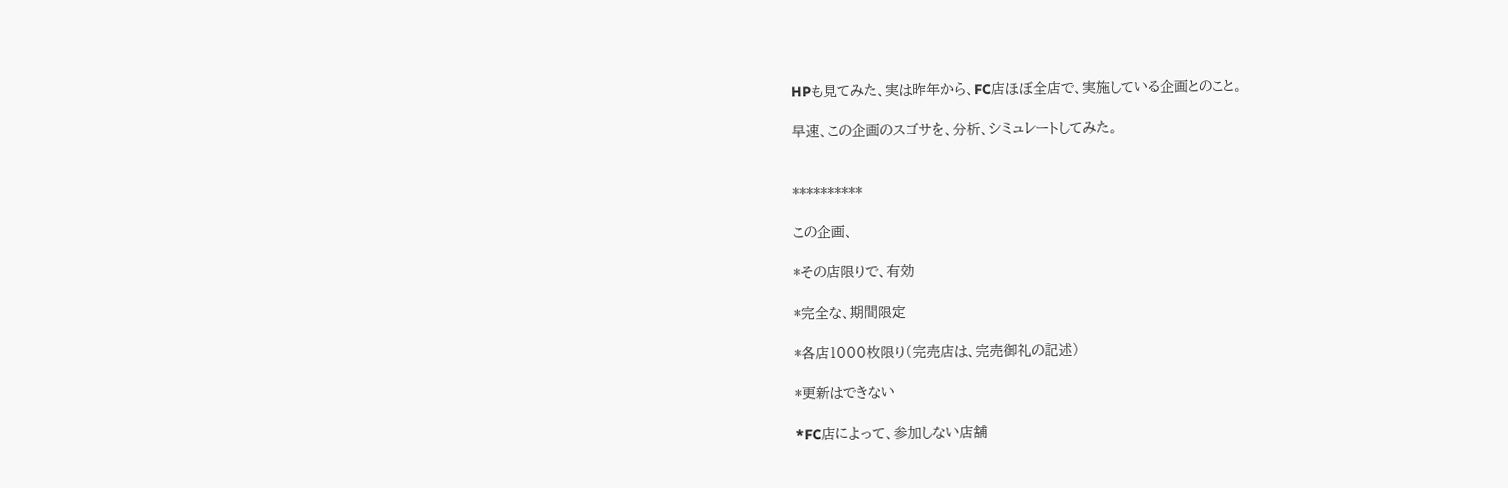HPも見てみた、実は昨年から、FC店ほぼ全店で、実施している企画とのこと。

早速、この企画のスゴサを、分析、シミュレートしてみた。


**********

この企画、

*その店限りで、有効

*完全な、期間限定

*各店1000枚限り(完売店は、完売御礼の記述)

*更新はできない

*FC店によって、参加しない店舗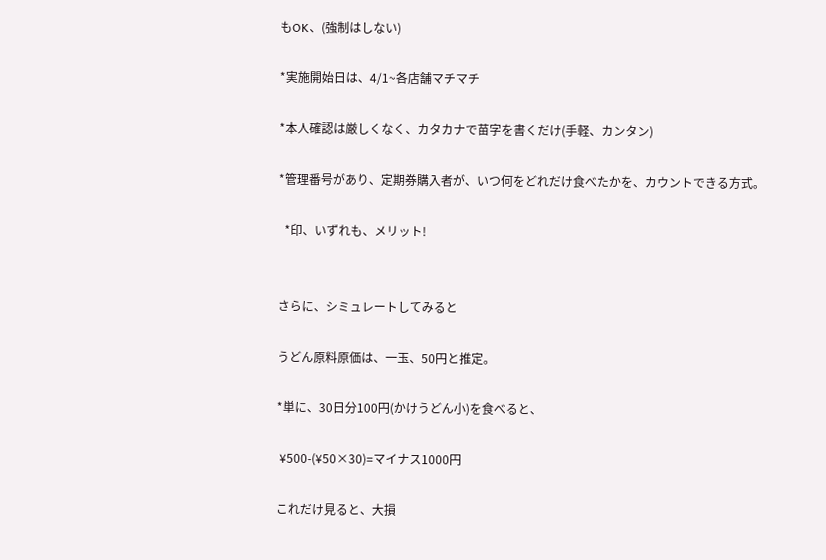もOK、(強制はしない)

*実施開始日は、4/1~各店舗マチマチ

*本人確認は厳しくなく、カタカナで苗字を書くだけ(手軽、カンタン)

*管理番号があり、定期券購入者が、いつ何をどれだけ食べたかを、カウントできる方式。

  *印、いずれも、メリット!


さらに、シミュレートしてみると

うどん原料原価は、一玉、50円と推定。

*単に、30日分100円(かけうどん小)を食べると、

 ¥500-(¥50×30)=マイナス1000円

これだけ見ると、大損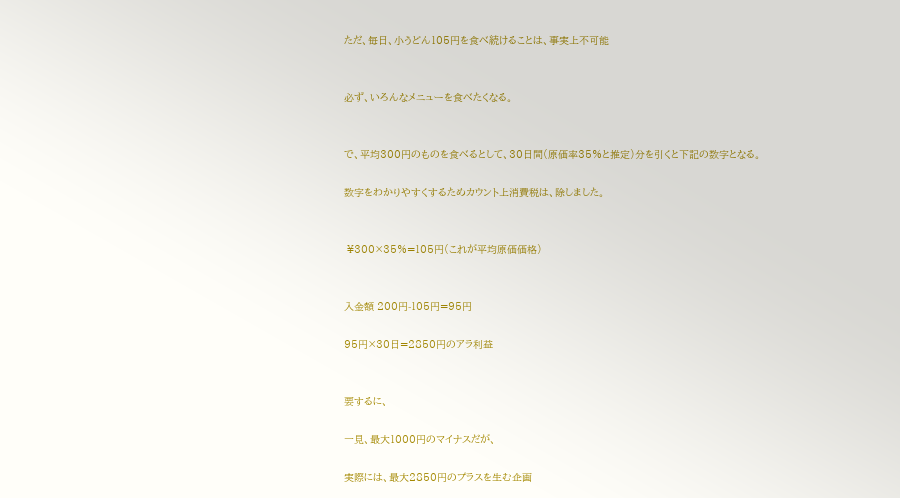ただ、毎日、小うどん105円を食べ続けることは、事実上不可能


必ず、いろんなメニューを食べたくなる。


で、平均300円のものを食べるとして、30日間(原価率35%と推定)分を引くと下記の数字となる。

数字をわかりやすくするためカウント上消費税は、除しました。


 ¥300×35%=105円(これが平均原価価格)


入金額 200円-105円=95円

95円×30日=2850円のアラ利益


要するに、

一見、最大1000円のマイナスだが、

実際には、最大2850円のプラスを生む企画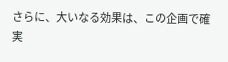さらに、大いなる効果は、この企画で確実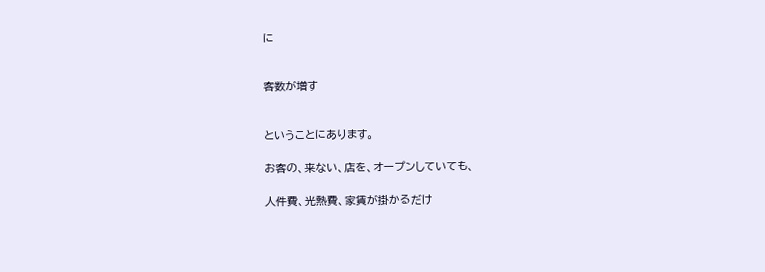に


客数が増す


ということにあります。

お客の、来ない、店を、オープンしていても、

人件費、光熱費、家賃が掛かるだけ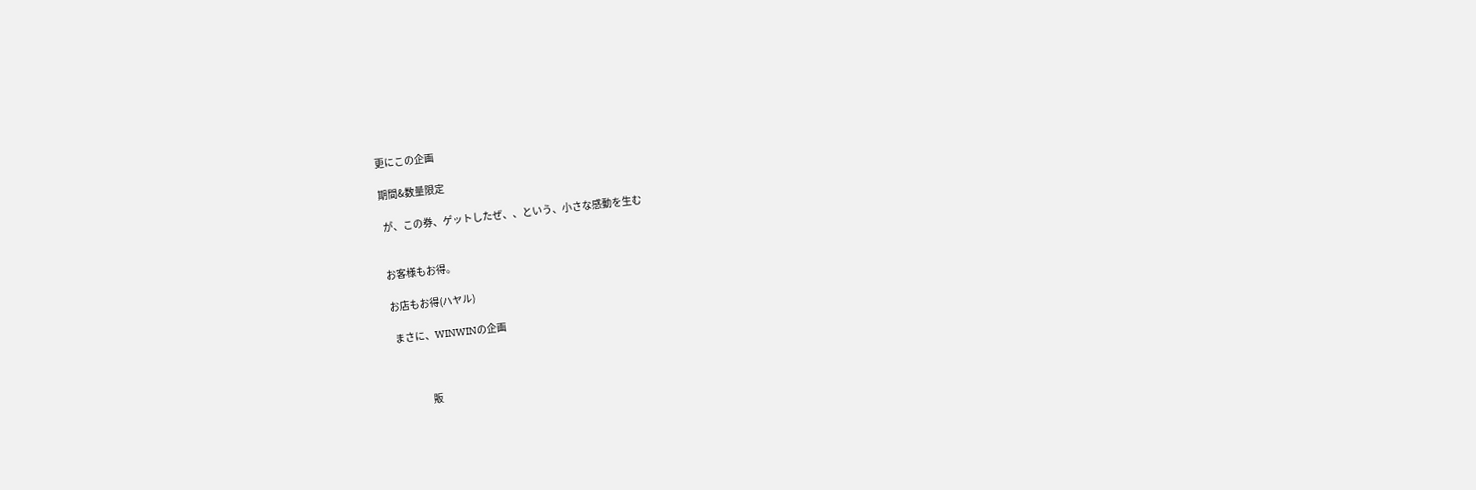更にこの企画

期間&数量限定

 が、この券、ゲットしたぜ、、という、小さな感動を生む


お客様もお得。

お店もお得(ハヤル)

 まさに、WINWINの企画



                 販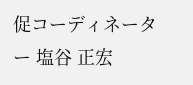促コーディネーター 塩谷 正宏